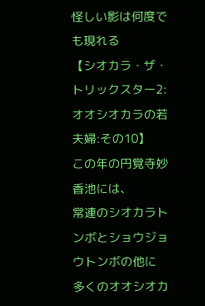怪しい影は何度でも現れる
【シオカラ・ザ・トリックスター2:オオシオカラの若夫婦:その10】
この年の円覚寺妙香池には、
常連のシオカラトンボとショウジョウトンボの他に
多くのオオシオカ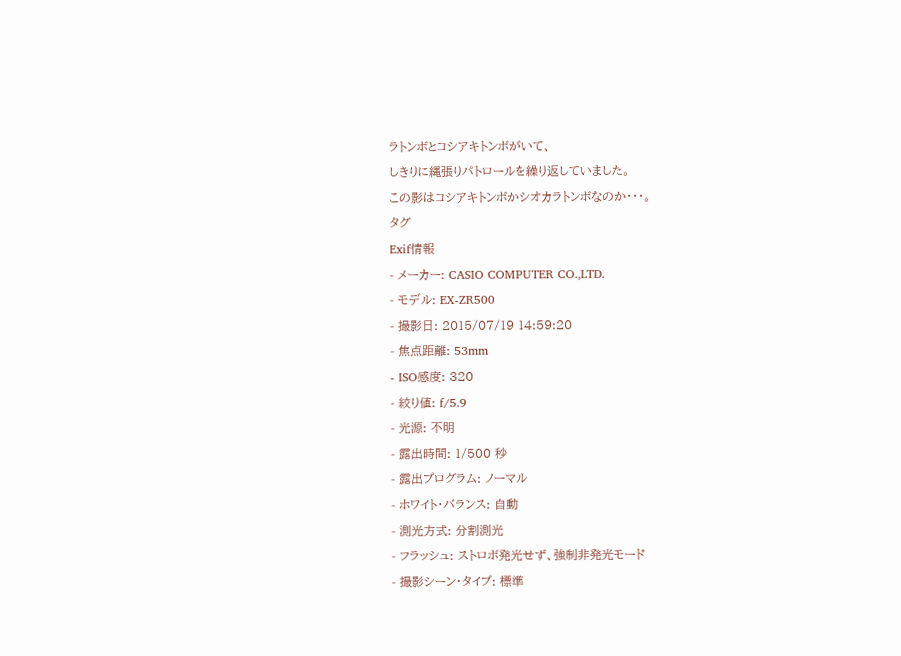ラトンボとコシアキトンボがいて、
しきりに縄張りパトロールを繰り返していました。
この影はコシアキトンボかシオカラトンボなのか・・・。
タグ
Exif情報
- メーカー: CASIO COMPUTER CO.,LTD.
- モデル: EX-ZR500
- 撮影日: 2015/07/19 14:59:20
- 焦点距離: 53mm
- ISO感度: 320
- 絞り値: f/5.9
- 光源: 不明
- 露出時間: 1/500 秒
- 露出プログラム: ノーマル
- ホワイト・バランス: 自動
- 測光方式: 分割測光
- フラッシュ: ストロボ発光せず、強制非発光モード
- 撮影シーン・タイプ: 標準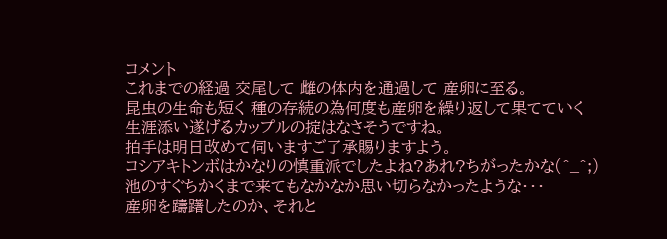コメント
これまでの経過 交尾して 雌の体内を通過して 産卵に至る。
昆虫の生命も短く 種の存続の為何度も産卵を繰り返して果てていく
生涯添い遂げるカップルの掟はなさそうですね。
拍手は明日改めて伺いますご了承賜りますよう。
コシアキトンボはかなりの慎重派でしたよね?あれ?ちがったかな(^_^;)
池のすぐちかくまで来てもなかなか思い切らなかったような・・・
産卵を躊躇したのか、それと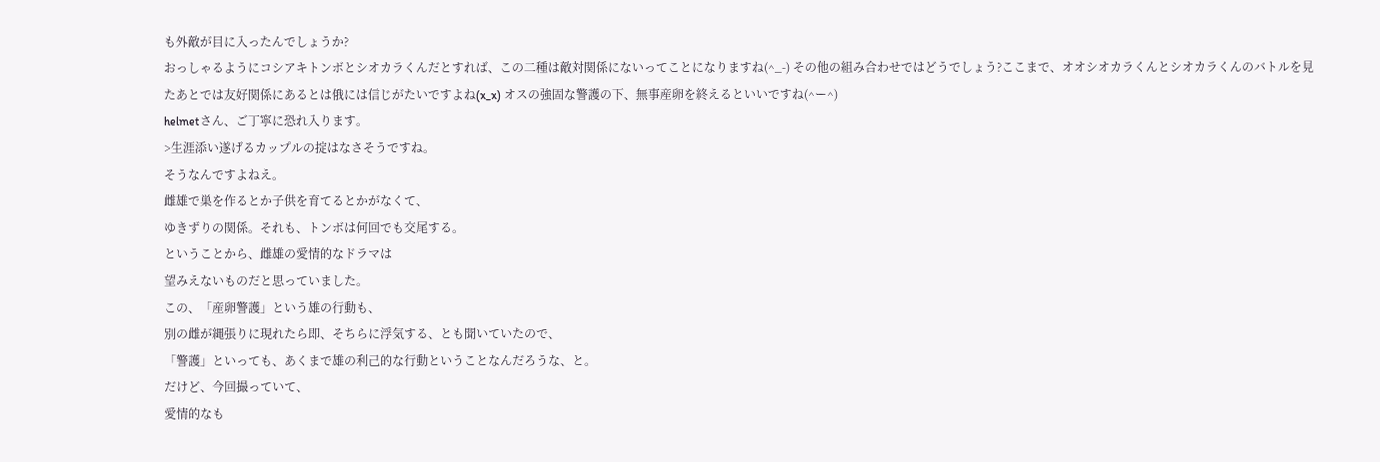も外敵が目に入ったんでしょうか?
おっしゃるようにコシアキトンボとシオカラくんだとすれば、この二種は敵対関係にないってことになりますね(^_-) その他の組み合わせではどうでしょう?ここまで、オオシオカラくんとシオカラくんのバトルを見たあとでは友好関係にあるとは俄には信じがたいですよね(x_x) オスの強固な警護の下、無事産卵を終えるといいですね(^ー^)
helmetさん、ご丁寧に恐れ入ります。
>生涯添い遂げるカップルの掟はなさそうですね。
そうなんですよねえ。
雌雄で巣を作るとか子供を育てるとかがなくて、
ゆきずりの関係。それも、トンボは何回でも交尾する。
ということから、雌雄の愛情的なドラマは
望みえないものだと思っていました。
この、「産卵警護」という雄の行動も、
別の雌が縄張りに現れたら即、そちらに浮気する、とも聞いていたので、
「警護」といっても、あくまで雄の利己的な行動ということなんだろうな、と。
だけど、今回撮っていて、
愛情的なも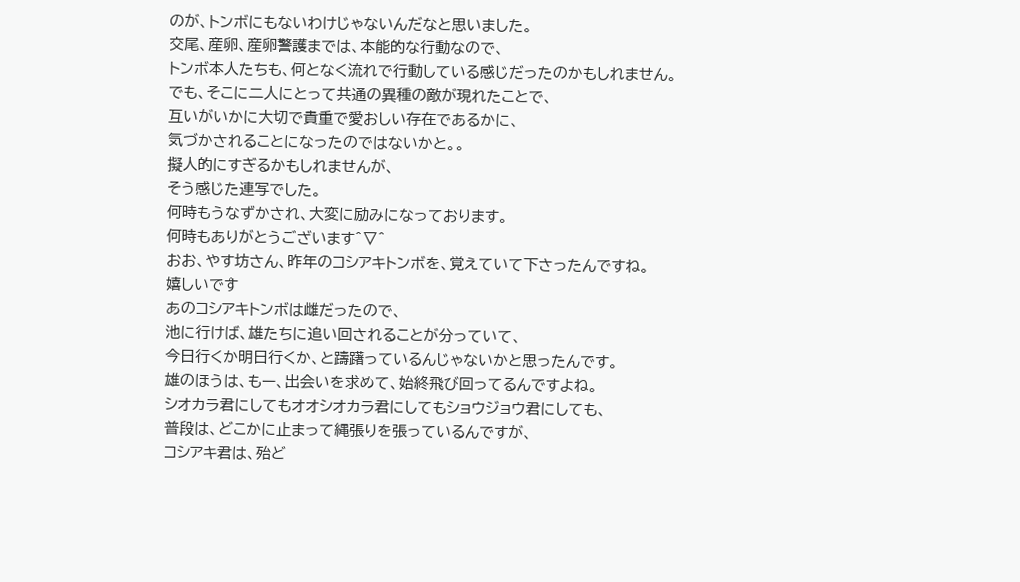のが、トンボにもないわけじゃないんだなと思いました。
交尾、産卵、産卵警護までは、本能的な行動なので、
トンボ本人たちも、何となく流れで行動している感じだったのかもしれません。
でも、そこに二人にとって共通の異種の敵が現れたことで、
互いがいかに大切で貴重で愛おしい存在であるかに、
気づかされることになったのではないかと。。
擬人的にすぎるかもしれませんが、
そう感じた連写でした。
何時もうなずかされ、大変に励みになっております。
何時もありがとうございます^▽^
おお、やす坊さん、昨年のコシアキトンボを、覚えていて下さったんですね。
嬉しいです゚
あのコシアキトンボは雌だったので、
池に行けば、雄たちに追い回されることが分っていて、
今日行くか明日行くか、と躊躇っているんじゃないかと思ったんです。
雄のほうは、もー、出会いを求めて、始終飛び回ってるんですよね。
シオカラ君にしてもオオシオカラ君にしてもショウジョウ君にしても、
普段は、どこかに止まって縄張りを張っているんですが、
コシアキ君は、殆ど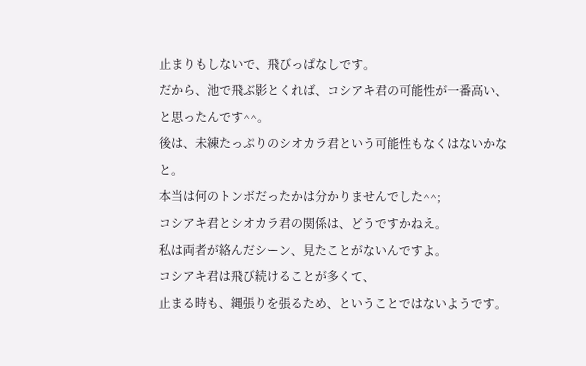止まりもしないで、飛びっぱなしです。
だから、池で飛ぶ影とくれば、コシアキ君の可能性が一番高い、
と思ったんです^^。
後は、未練たっぷりのシオカラ君という可能性もなくはないかなと。
本当は何のトンボだったかは分かりませんでした^^;
コシアキ君とシオカラ君の関係は、どうですかねえ。
私は両者が絡んだシーン、見たことがないんですよ。
コシアキ君は飛び続けることが多くて、
止まる時も、縄張りを張るため、ということではないようです。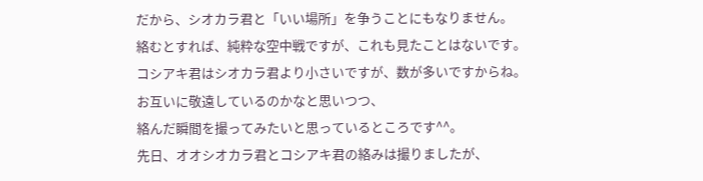だから、シオカラ君と「いい場所」を争うことにもなりません。
絡むとすれば、純粋な空中戦ですが、これも見たことはないです。
コシアキ君はシオカラ君より小さいですが、数が多いですからね。
お互いに敬遠しているのかなと思いつつ、
絡んだ瞬間を撮ってみたいと思っているところです^^。
先日、オオシオカラ君とコシアキ君の絡みは撮りましたが、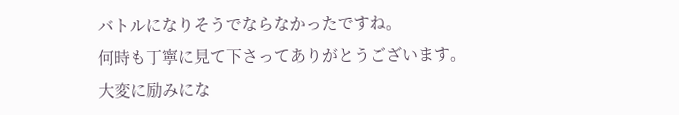バトルになりそうでならなかったですね。
何時も丁寧に見て下さってありがとうございます。
大変に励みにな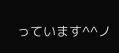っています^^ノ